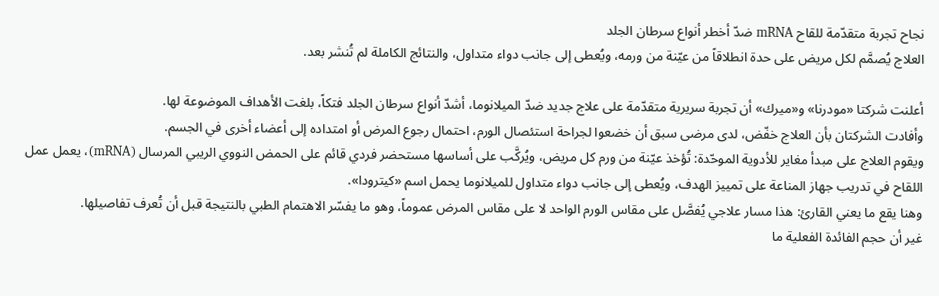نجاح تجربة متقدّمة للقاح mRNA ضدّ أخطر أنواع سرطان الجلد
العلاج يُصمَّم لكل مريض على حدة انطلاقاً من عيّنة من ورمه، ويُعطى إلى جانب دواء متداول، والنتائج الكاملة لم تُنشر بعد.

أعلنت شركتا «مودرنا» و«ميرك» أن تجربة سريرية متقدّمة على علاج جديد ضدّ الميلانوما، أشدّ أنواع سرطان الجلد فتكاً، بلغت الأهداف الموضوعة لها.
وأفادت الشركتان بأن العلاج خفّض، لدى مرضى سبق أن خضعوا لجراحة استئصال الورم، احتمال رجوع المرض أو امتداده إلى أعضاء أخرى في الجسم.
ويقوم العلاج على مبدأ مغاير للأدوية الموحّدة: تُؤخذ عيّنة من ورم كل مريض، ويُركَّب على أساسها مستحضر فردي قائم على الحمض النووي الريبي المرسال (mRNA)، يعمل عمل اللقاح في تدريب جهاز المناعة على تمييز الهدف، ويُعطى إلى جانب دواء متداول للميلانوما يحمل اسم «كيترودا».
وهنا يقع ما يعني القارئ: هذا مسار علاجي يُفصَّل على مقاس الورم الواحد لا على مقاس المرض عموماً، وهو ما يفسّر الاهتمام الطبي بالنتيجة قبل أن تُعرف تفاصيلها.
غير أن حجم الفائدة الفعلية ما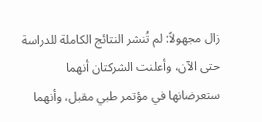زال مجهولاً: لم تُنشر النتائج الكاملة للدراسة حتى الآن، وأعلنت الشركتان أنهما ستعرضانها في مؤتمر طبي مقبل، وأنهما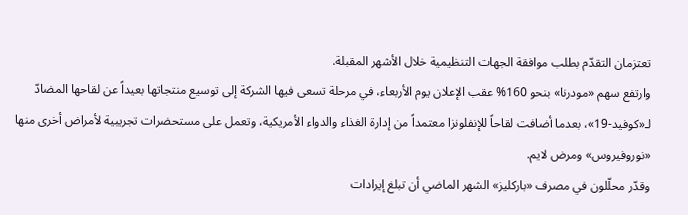تعتزمان التقدّم بطلب موافقة الجهات التنظيمية خلال الأشهر المقبلة.
وارتفع سهم «مودرنا» بنحو 160% عقب الإعلان يوم الأربعاء، في مرحلة تسعى فيها الشركة إلى توسيع منتجاتها بعيداً عن لقاحها المضادّ لـ«كوفيد-19»، بعدما أضافت لقاحاً للإنفلونزا معتمداً من إدارة الغذاء والدواء الأمريكية، وتعمل على مستحضرات تجريبية لأمراض أخرى منها «نوروفيروس» ومرض لايم.
وقدّر محلّلون في مصرف «باركليز» الشهر الماضي أن تبلغ إيرادات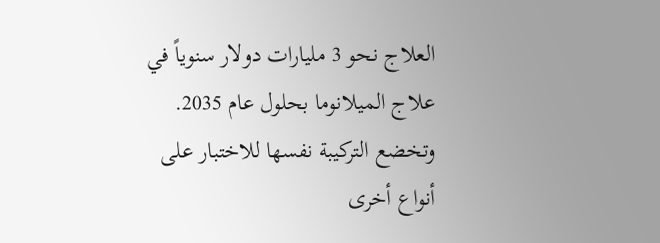العلاج نحو 3 مليارات دولار سنوياً في علاج الميلانوما بحلول عام 2035.
وتخضع التركيبة نفسها للاختبار على أنواع أخرى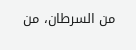من السرطان، من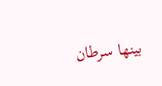بينها سرطان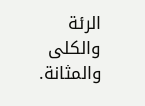الرئة والكلى والمثانة.